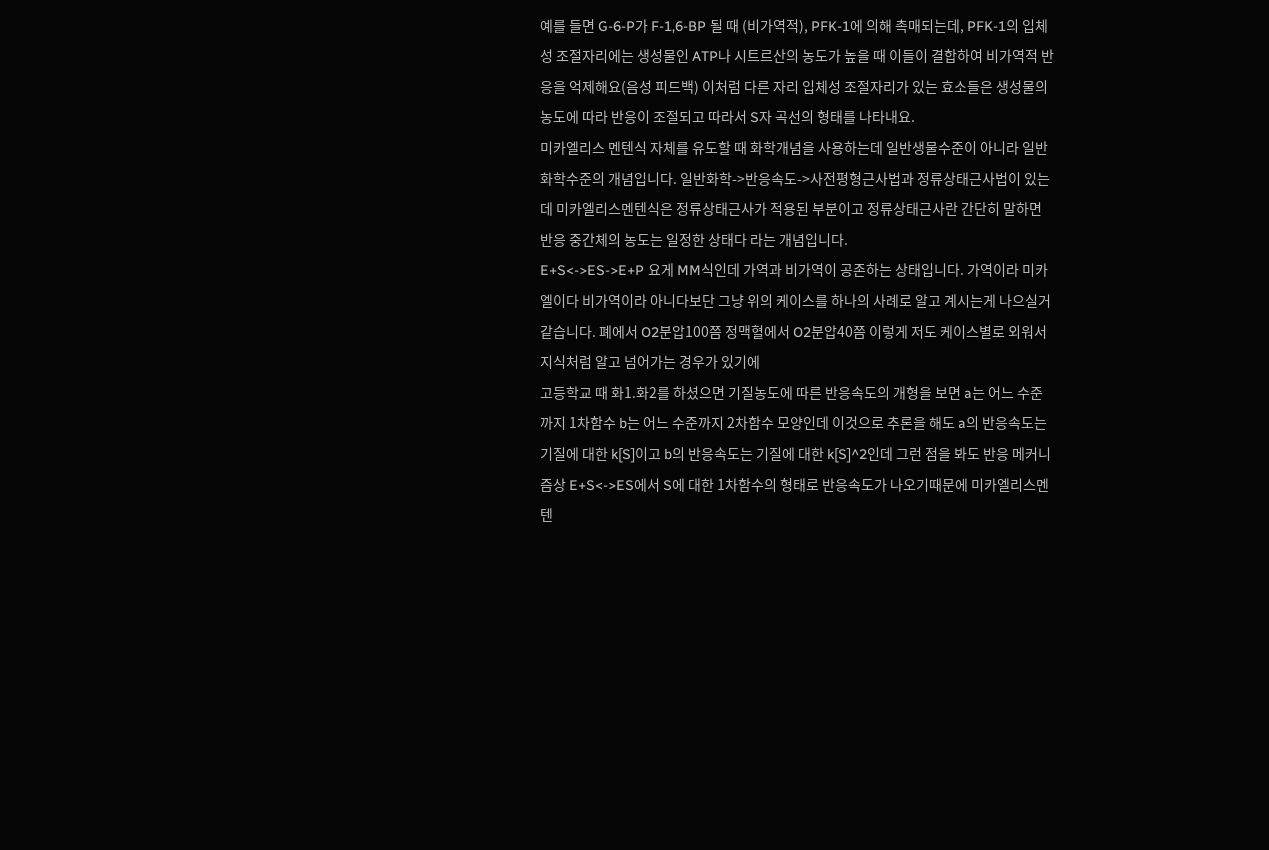예를 들면 G-6-P가 F-1,6-BP 될 때 (비가역적), PFK-1에 의해 촉매되는데, PFK-1의 입체성 조절자리에는 생성물인 ATP나 시트르산의 농도가 높을 때 이들이 결합하여 비가역적 반응을 억제해요(음성 피드백) 이처럼 다른 자리 입체성 조절자리가 있는 효소들은 생성물의 농도에 따라 반응이 조절되고 따라서 S자 곡선의 형태를 나타내요.
미카엘리스 멘텐식 자체를 유도할 때 화학개념을 사용하는데 일반생물수준이 아니라 일반화학수준의 개념입니다. 일반화학->반응속도->사전평형근사법과 정류상태근사법이 있는데 미카엘리스멘텐식은 정류상태근사가 적용된 부분이고 정류상태근사란 간단히 말하면 반응 중간체의 농도는 일정한 상태다 라는 개념입니다.
E+S<->ES->E+P 요게 MM식인데 가역과 비가역이 공존하는 상태입니다. 가역이라 미카엘이다 비가역이라 아니다보단 그냥 위의 케이스를 하나의 사례로 알고 계시는게 나으실거 같습니다. 폐에서 O2분압100쯤 정맥혈에서 O2분압40쯤 이렇게 저도 케이스별로 외워서 지식처럼 알고 넘어가는 경우가 있기에
고등학교 때 화1.화2를 하셨으면 기질농도에 따른 반응속도의 개형을 보면 a는 어느 수준까지 1차함수 b는 어느 수준까지 2차함수 모양인데 이것으로 추론을 해도 a의 반응속도는 기질에 대한 k[S]이고 b의 반응속도는 기질에 대한 k[S]^2인데 그런 점을 봐도 반응 메커니즘상 E+S<->ES에서 S에 대한 1차함수의 형태로 반응속도가 나오기때문에 미카엘리스멘텐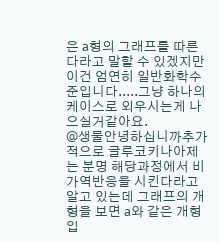은 a형의 그래프를 따른다라고 말할 수 있겠지만 이건 엄연히 일반화학수준입니다.....그냥 하나의 케이스로 외우시는게 나으실거같아요.
@생물안녕하십니까추가적으로 글루코키나아제는 분명 해당과정에서 비가역반응을 시킨다라고 알고 있는데 그래프의 개형을 보면 a와 같은 개형입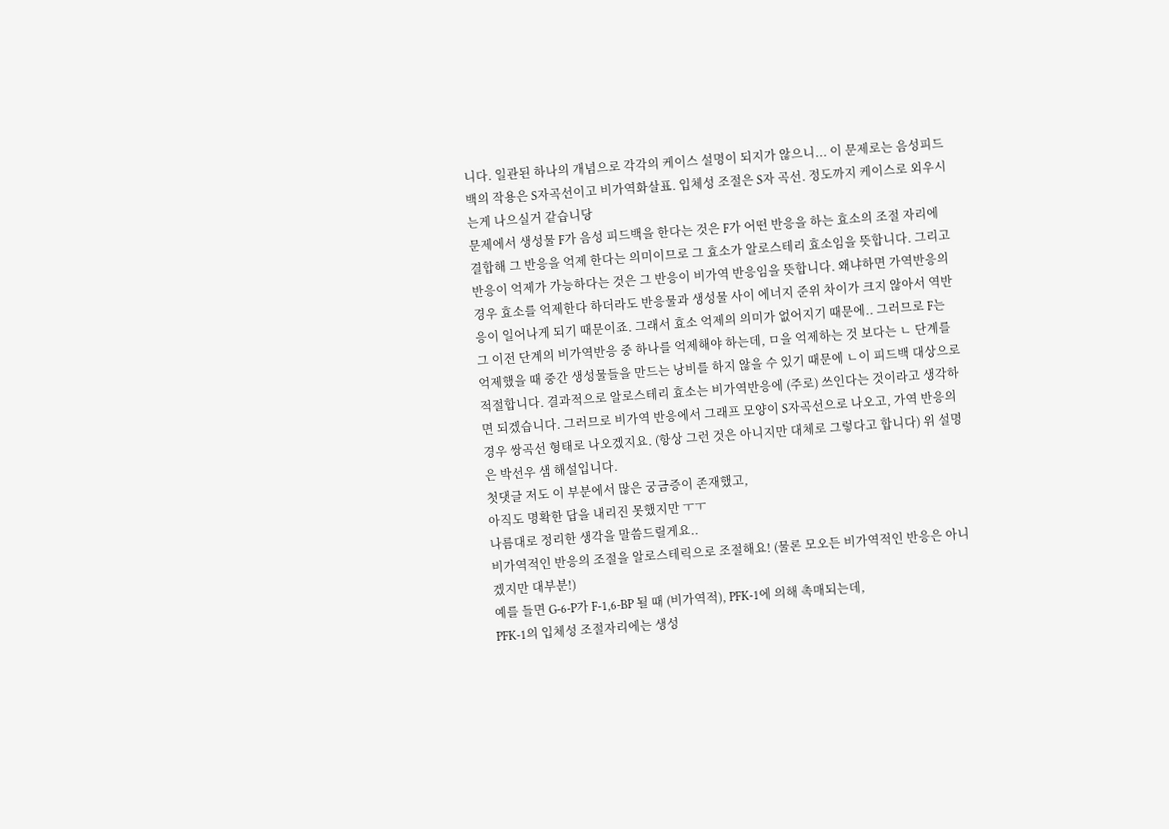니다. 일관된 하나의 개념으로 각각의 케이스 설명이 되지가 않으니... 이 문제로는 음성피드백의 작용은 S자곡선이고 비가역화살표. 입체성 조절은 S자 곡선. 정도까지 케이스로 외우시는게 나으실거 같습니당
문제에서 생성물 F가 음성 피드백을 한다는 것은 F가 어떤 반응을 하는 효소의 조절 자리에 결합해 그 반응을 억제 한다는 의미이므로 그 효소가 알로스테리 효소임을 뜻합니다. 그리고 반응이 억제가 가능하다는 것은 그 반응이 비가역 반응임을 뜻합니다. 왜냐하면 가역반응의 경우 효소를 억제한다 하더라도 반응물과 생성물 사이 에너지 준위 차이가 크지 않아서 역반응이 일어나게 되기 때문이죠. 그래서 효소 억제의 의미가 없어지기 때문에.. 그러므로 F는 그 이전 단계의 비가역반응 중 하나를 억제해야 하는데, ㅁ을 억제하는 것 보다는 ㄴ 단계를 억제했을 때 중간 생성물들을 만드는 낭비를 하지 않을 수 있기 때문에 ㄴ이 피드백 대상으로 적절합니다. 결과적으로 알로스테리 효소는 비가역반응에 (주로) 쓰인다는 것이라고 생각하면 되겠습니다. 그러므로 비가역 반응에서 그래프 모양이 S자곡선으로 나오고, 가역 반응의 경우 쌍곡선 형태로 나오겠지요. (항상 그런 것은 아니지만 대체로 그렇다고 합니다) 위 설명은 박선우 샘 해설입니다.
첫댓글 저도 이 부분에서 많은 궁금증이 존재했고,
아직도 명확한 답을 내리진 못했지만 ㅜㅜ
나름대로 정리한 생각을 말씀드릴게요..
비가역적인 반응의 조절을 알로스테릭으로 조절해요! (물론 모오든 비가역적인 반응은 아니겠지만 대부분!)
예를 들면 G-6-P가 F-1,6-BP 될 때 (비가역적), PFK-1에 의해 촉매되는데,
PFK-1의 입체성 조절자리에는 생성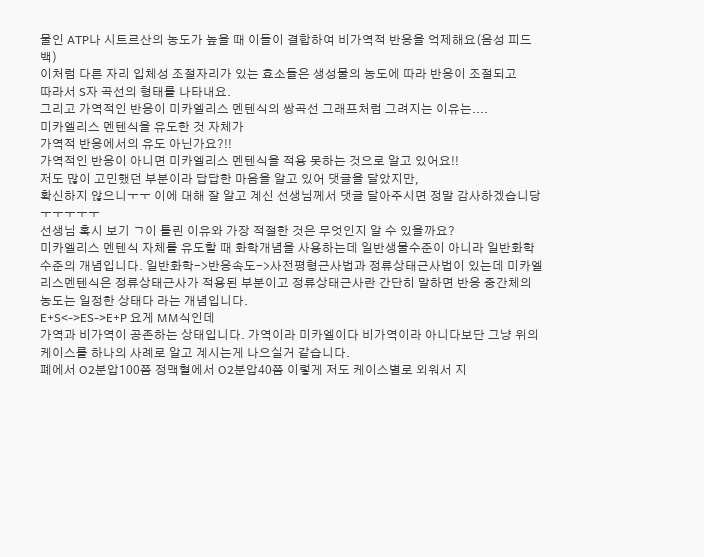물인 ATP나 시트르산의 농도가 높을 때 이들이 결합하여 비가역적 반응을 억제해요(음성 피드백)
이처럼 다른 자리 입체성 조절자리가 있는 효소들은 생성물의 농도에 따라 반응이 조절되고
따라서 S자 곡선의 형태를 나타내요.
그리고 가역적인 반응이 미카엘리스 멘텐식의 쌍곡선 그래프처럼 그려지는 이유는....
미카엘리스 멘텐식을 유도한 것 자체가
가역적 반응에서의 유도 아닌가요?!!
가역적인 반응이 아니면 미카엘리스 멘텐식을 적용 못하는 것으로 알고 있어요!!
저도 많이 고민했던 부분이라 답답한 마음을 알고 있어 댓글을 달았지만,
확신하지 않으니ㅜㅜ 이에 대해 잘 알고 계신 선생님께서 댓글 달아주시면 정말 감사하겠습니당 ㅜㅜㅜㅜㅜ
선생님 혹시 보기 ㄱ이 틀린 이유와 가장 적절한 것은 무엇인지 알 수 있을까요?
미카엘리스 멘텐식 자체를 유도할 때 화학개념을 사용하는데 일반생물수준이 아니라 일반화학수준의 개념입니다. 일반화학->반응속도->사전평형근사법과 정류상태근사법이 있는데 미카엘리스멘텐식은 정류상태근사가 적용된 부분이고 정류상태근사란 간단히 말하면 반응 중간체의 농도는 일정한 상태다 라는 개념입니다.
E+S<->ES->E+P 요게 MM식인데
가역과 비가역이 공존하는 상태입니다. 가역이라 미카엘이다 비가역이라 아니다보단 그냥 위의 케이스를 하나의 사례로 알고 계시는게 나으실거 같습니다.
폐에서 O2분압100쯤 정맥혈에서 O2분압40쯤 이렇게 저도 케이스별로 외워서 지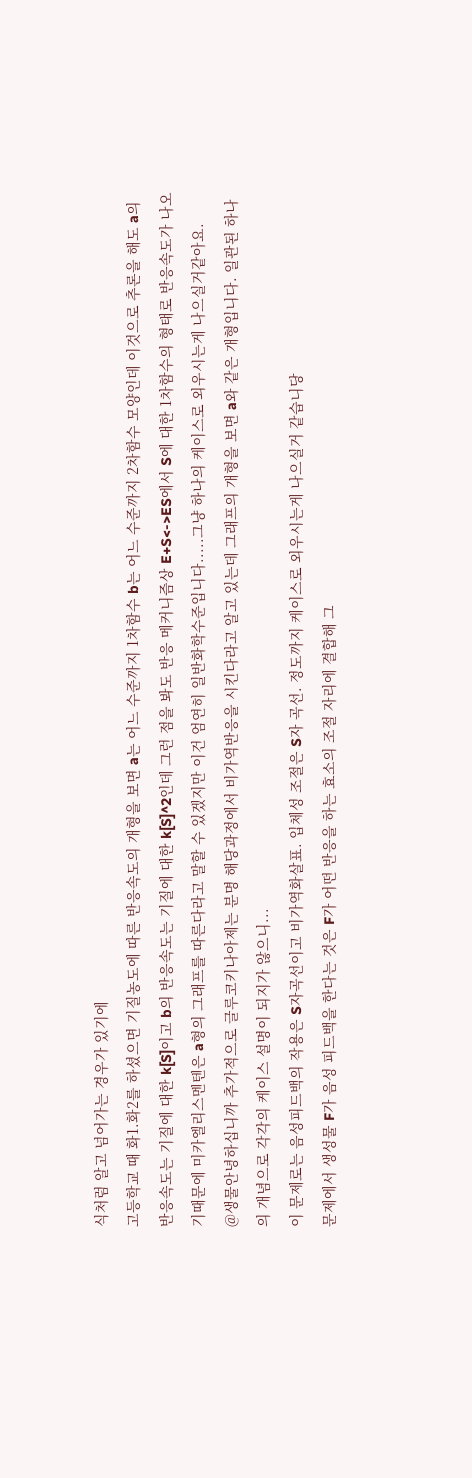식처럼 알고 넘어가는 경우가 있기에
고등학교 때 화1.화2를 하셨으면 기질농도에 따른 반응속도의 개형을 보면 a는 어느 수준까지 1차함수 b는 어느 수준까지 2차함수 모양인데 이것으로 추론을 해도 a의 반응속도는 기질에 대한 k[S]이고 b의 반응속도는 기질에 대한 k[S]^2인데 그런 점을 봐도 반응 메커니즘상 E+S<->ES에서 S에 대한 1차함수의 형태로 반응속도가 나오기때문에 미카엘리스멘텐은 a형의 그래프를 따른다라고 말할 수 있겠지만 이건 엄연히 일반화학수준입니다.....그냥 하나의 케이스로 외우시는게 나으실거같아요.
@생물안녕하십니까 추가적으로 글루코키나아제는 분명 해당과정에서 비가역반응을 시킨다라고 알고 있는데 그래프의 개형을 보면 a와 같은 개형입니다. 일관된 하나의 개념으로 각각의 케이스 설명이 되지가 않으니...
이 문제로는 음성피드백의 작용은 S자곡선이고 비가역화살표. 입체성 조절은 S자 곡선. 정도까지 케이스로 외우시는게 나으실거 같습니당
문제에서 생성물 F가 음성 피드백을 한다는 것은 F가 어떤 반응을 하는 효소의 조절 자리에 결합해 그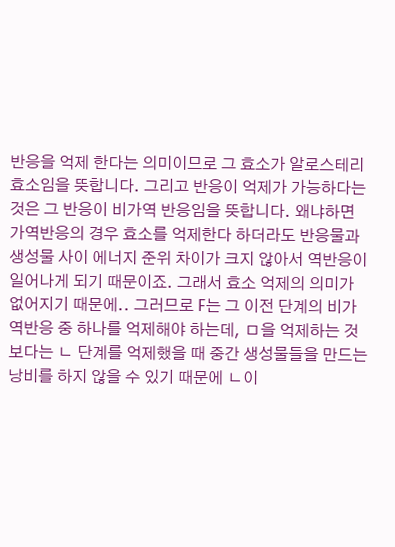반응을 억제 한다는 의미이므로 그 효소가 알로스테리 효소임을 뜻합니다. 그리고 반응이 억제가 가능하다는 것은 그 반응이 비가역 반응임을 뜻합니다. 왜냐하면 가역반응의 경우 효소를 억제한다 하더라도 반응물과 생성물 사이 에너지 준위 차이가 크지 않아서 역반응이 일어나게 되기 때문이죠. 그래서 효소 억제의 의미가 없어지기 때문에.. 그러므로 F는 그 이전 단계의 비가역반응 중 하나를 억제해야 하는데, ㅁ을 억제하는 것 보다는 ㄴ 단계를 억제했을 때 중간 생성물들을 만드는 낭비를 하지 않을 수 있기 때문에 ㄴ이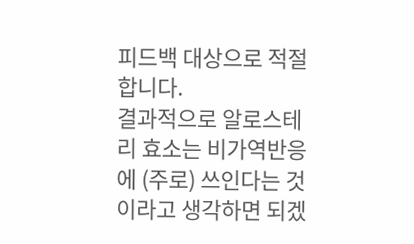피드백 대상으로 적절합니다.
결과적으로 알로스테리 효소는 비가역반응에 (주로) 쓰인다는 것이라고 생각하면 되겠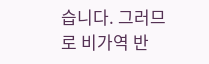습니다. 그러므로 비가역 반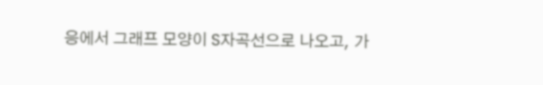응에서 그래프 모양이 S자곡선으로 나오고, 가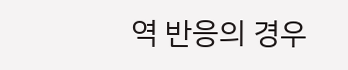역 반응의 경우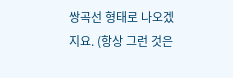쌍곡선 형태로 나오겠지요. (항상 그런 것은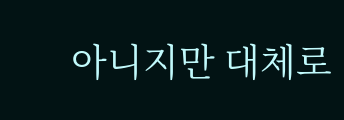아니지만 대체로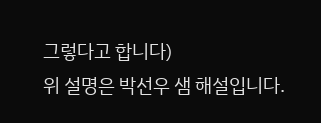그렇다고 합니다)
위 설명은 박선우 샘 해설입니다.